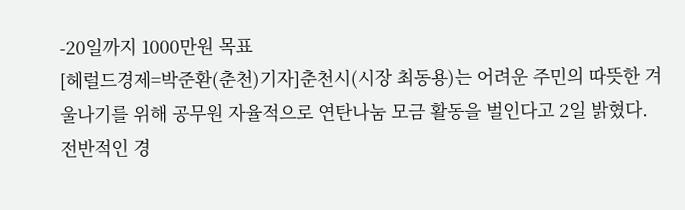-20일까지 1000만원 목표
[헤럴드경제=박준환(춘천)기자]춘천시(시장 최동용)는 어려운 주민의 따뜻한 겨울나기를 위해 공무원 자율적으로 연탄나눔 모금 활동을 벌인다고 2일 밝혔다. 전반적인 경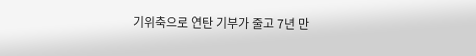기위축으로 연탄 기부가 줄고 7년 만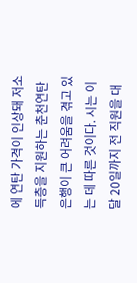에 연탄 가격이 인상돼 저소득층을 지원하는 춘천연탄은행이 큰 어려움을 겪고 있는 데 따른 것이다. 시는 이달 20일까지 전 직원을 대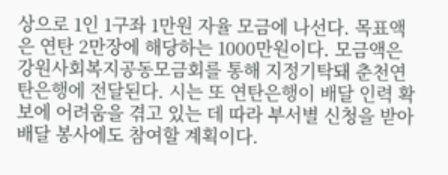상으로 1인 1구좌 1만원 자율 모금에 나선다. 목표액은 연탄 2만장에 해당하는 1000만원이다. 모금액은 강원사회복지공동모금회를 통해 지정기탁돼 춘천연탄은행에 전달된다. 시는 또 연탄은행이 배달 인력 확보에 어려움을 겪고 있는 데 따라 부서별 신청을 받아 배달 봉사에도 참여할 계획이다.